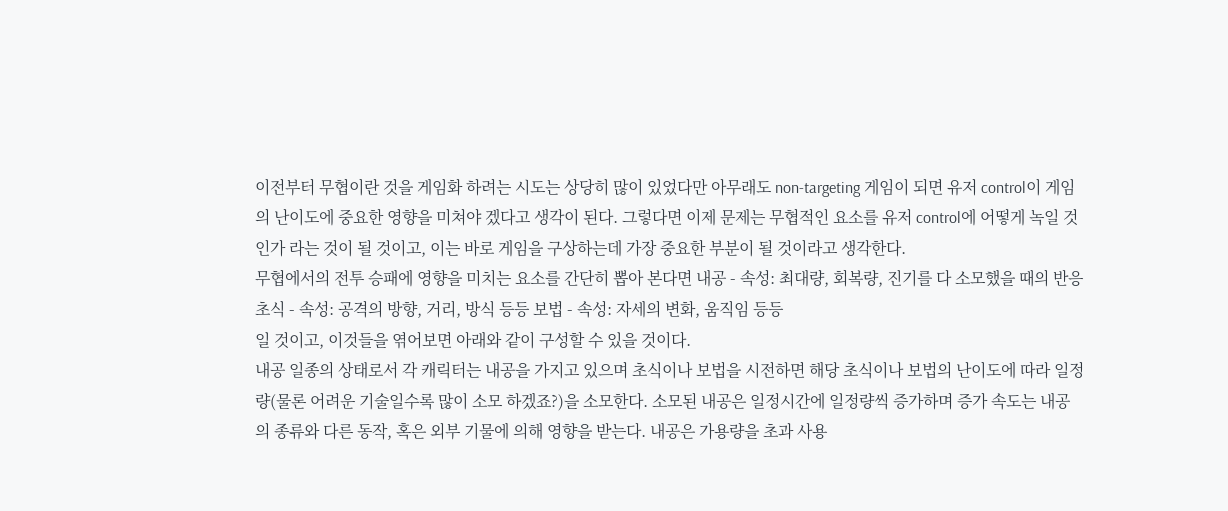이전부터 무협이란 것을 게임화 하려는 시도는 상당히 많이 있었다만 아무래도 non-targeting 게임이 되면 유저 control이 게임의 난이도에 중요한 영향을 미쳐야 겠다고 생각이 된다. 그렇다면 이제 문제는 무협적인 요소를 유저 control에 어떻게 녹일 것인가 라는 것이 될 것이고, 이는 바로 게임을 구상하는데 가장 중요한 부분이 될 것이라고 생각한다.
무협에서의 전투 승패에 영향을 미치는 요소를 간단히 뽑아 본다면 내공 - 속성: 최대량, 회복량, 진기를 다 소모했을 때의 반응 초식 - 속성: 공격의 방향, 거리, 방식 등등 보법 - 속성: 자세의 변화, 움직임 등등
일 것이고, 이것들을 엮어보면 아래와 같이 구성할 수 있을 것이다.
내공 일종의 상태로서 각 캐릭터는 내공을 가지고 있으며 초식이나 보법을 시전하면 해당 초식이나 보법의 난이도에 따라 일정량(물론 어려운 기술일수록 많이 소모 하겠죠?)을 소모한다. 소모된 내공은 일정시간에 일정량씩 증가하며 증가 속도는 내공의 종류와 다른 동작, 혹은 외부 기물에 의해 영향을 받는다. 내공은 가용량을 초과 사용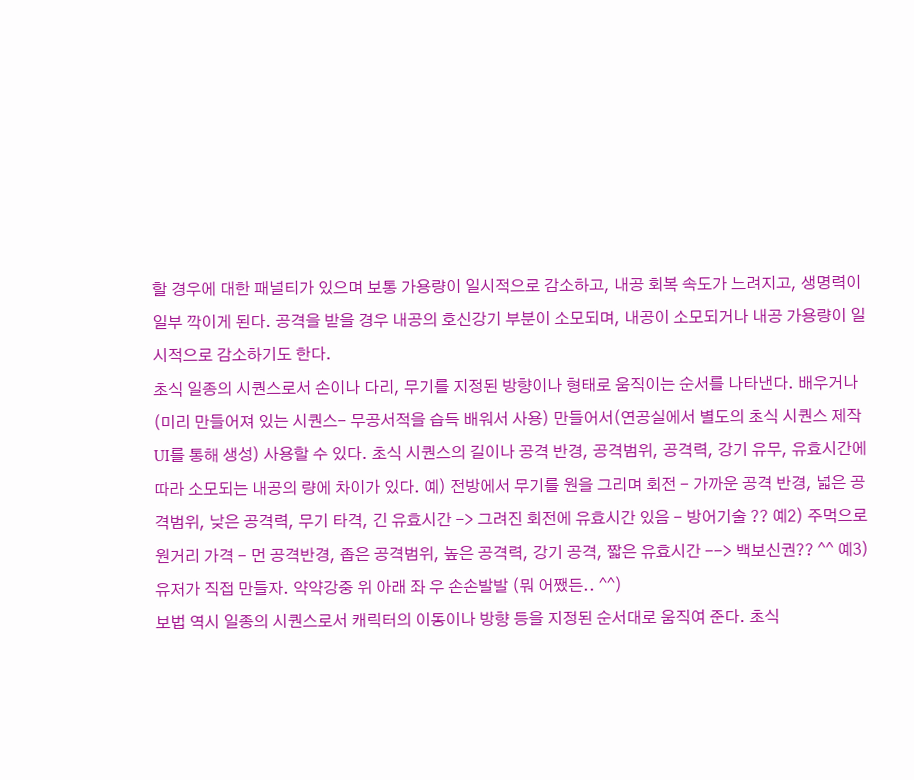할 경우에 대한 패널티가 있으며 보통 가용량이 일시적으로 감소하고, 내공 회복 속도가 느려지고, 생명력이 일부 깍이게 된다. 공격을 받을 경우 내공의 호신강기 부분이 소모되며, 내공이 소모되거나 내공 가용량이 일시적으로 감소하기도 한다.
초식 일종의 시퀀스로서 손이나 다리, 무기를 지정된 방향이나 형태로 움직이는 순서를 나타낸다. 배우거나(미리 만들어져 있는 시퀀스- 무공서적을 습득 배워서 사용) 만들어서(연공실에서 별도의 초식 시퀀스 제작 UI를 통해 생성) 사용할 수 있다. 초식 시퀀스의 길이나 공격 반경, 공격범위, 공격력, 강기 유무, 유효시간에 따라 소모되는 내공의 량에 차이가 있다. 예) 전방에서 무기를 원을 그리며 회전 - 가까운 공격 반경, 넓은 공격범위, 낮은 공격력, 무기 타격, 긴 유효시간 -> 그려진 회전에 유효시간 있음 - 방어기술 ?? 예2) 주먹으로 원거리 가격 - 먼 공격반경, 좁은 공격범위, 높은 공격력, 강기 공격, 짧은 유효시간 --> 백보신권?? ^^ 예3) 유저가 직접 만들자. 약약강중 위 아래 좌 우 손손발발 (뭐 어쨌든.. ^^)
보법 역시 일종의 시퀀스로서 캐릭터의 이동이나 방향 등을 지정된 순서대로 움직여 준다. 초식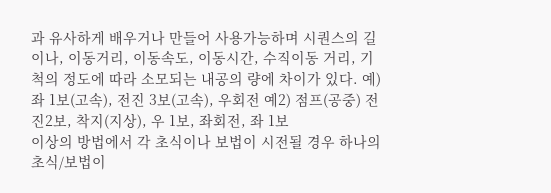과 유사하게 배우거나 만들어 사용가능하며 시퀀스의 길이나, 이동거리, 이동속도, 이동시간, 수직이동 거리, 기척의 정도에 따라 소모되는 내공의 량에 차이가 있다. 예) 좌 1보(고속), 전진 3보(고속), 우회전 예2) 점프(공중) 전진2보, 착지(지상), 우 1보, 좌회전, 좌 1보
이상의 방법에서 각 초식이나 보법이 시전될 경우 하나의 초식/보법이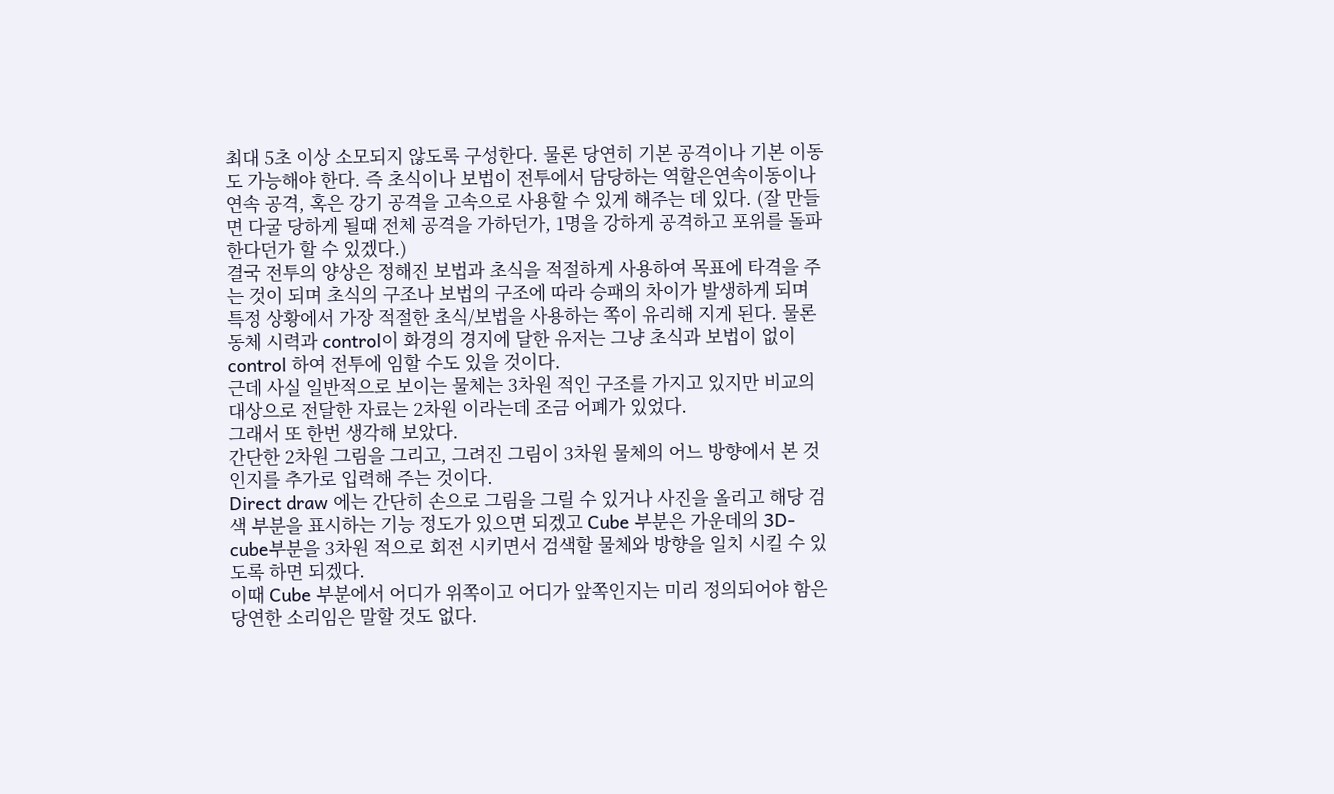최대 5초 이상 소모되지 않도록 구성한다. 물론 당연히 기본 공격이나 기본 이동도 가능해야 한다. 즉 초식이나 보법이 전투에서 담당하는 역할은연속이동이나 연속 공격, 혹은 강기 공격을 고속으로 사용할 수 있게 해주는 데 있다. (잘 만들면 다굴 당하게 될때 전체 공격을 가하던가, 1명을 강하게 공격하고 포위를 돌파 한다던가 할 수 있겠다.)
결국 전투의 양상은 정해진 보법과 초식을 적절하게 사용하여 목표에 타격을 주는 것이 되며 초식의 구조나 보법의 구조에 따라 승패의 차이가 발생하게 되며 특정 상황에서 가장 적절한 초식/보법을 사용하는 쪽이 유리해 지게 된다. 물론 동체 시력과 control이 화경의 경지에 달한 유저는 그냥 초식과 보법이 없이 control 하여 전투에 임할 수도 있을 것이다.
근데 사실 일반적으로 보이는 물체는 3차원 적인 구조를 가지고 있지만 비교의 대상으로 전달한 자료는 2차원 이라는데 조금 어폐가 있었다.
그래서 또 한번 생각해 보았다.
간단한 2차원 그림을 그리고, 그려진 그림이 3차원 물체의 어느 방향에서 본 것인지를 추가로 입력해 주는 것이다.
Direct draw 에는 간단히 손으로 그림을 그릴 수 있거나 사진을 올리고 해당 검색 부분을 표시하는 기능 정도가 있으면 되겠고 Cube 부분은 가운데의 3D-cube부분을 3차원 적으로 회전 시키면서 검색할 물체와 방향을 일치 시킬 수 있도록 하면 되겠다.
이때 Cube 부분에서 어디가 위쪽이고 어디가 앞쪽인지는 미리 정의되어야 함은 당연한 소리임은 말할 것도 없다.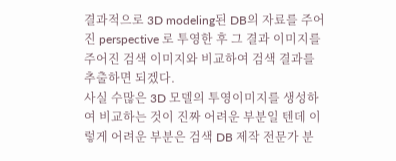결과적으로 3D modeling된 DB의 자료를 주어진 perspective 로 투영한 후 그 결과 이미지를 주어진 검색 이미지와 비교하여 검색 결과를 추출하면 되겠다.
사실 수많은 3D 모델의 투영이미지를 생성하여 비교하는 것이 진짜 어려운 부분일 텐데 이렇게 어려운 부분은 검색 DB 제작 전문가 분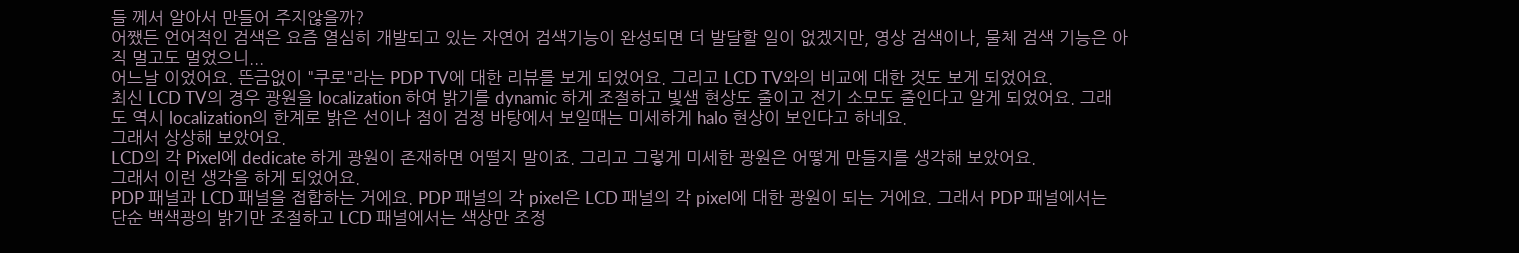들 께서 알아서 만들어 주지않을까?
어쨌든 언어적인 검색은 요즘 열심히 개발되고 있는 자연어 검색기능이 완성되면 더 발달할 일이 없겠지만, 영상 검색이나, 물체 검색 기능은 아직 멀고도 멀었으니...
어느날 이었어요. 뜬금없이 "쿠로"라는 PDP TV에 대한 리뷰를 보게 되었어요. 그리고 LCD TV와의 비교에 대한 것도 보게 되었어요.
최신 LCD TV의 경우 광원을 localization 하여 밝기를 dynamic 하게 조절하고 빛샘 현상도 줄이고 전기 소모도 줄인다고 알게 되었어요. 그래도 역시 localization의 한계로 밝은 선이나 점이 검정 바탕에서 보일때는 미세하게 halo 현상이 보인다고 하네요.
그래서 상상해 보았어요.
LCD의 각 Pixel에 dedicate 하게 광원이 존재하면 어떨지 말이죠. 그리고 그렇게 미세한 광원은 어떻게 만들지를 생각해 보았어요.
그래서 이런 생각을 하게 되었어요.
PDP 패널과 LCD 패널을 접합하는 거에요. PDP 패널의 각 pixel은 LCD 패널의 각 pixel에 대한 광원이 되는 거에요. 그래서 PDP 패널에서는 단순 백색광의 밝기만 조절하고 LCD 패널에서는 색상만 조정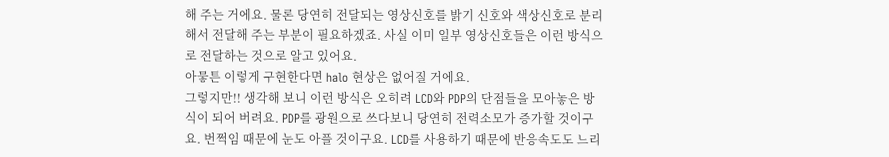해 주는 거에요. 물론 당연히 전달되는 영상신호를 밝기 신호와 색상신호로 분리해서 전달해 주는 부분이 필요하겠죠. 사실 이미 일부 영상신호들은 이런 방식으로 전달하는 것으로 알고 있어요.
아뭏튼 이렇게 구현한다면 halo 현상은 없어질 거에요.
그렇지만!! 생각해 보니 이런 방식은 오히려 LCD와 PDP의 단점들을 모아놓은 방식이 되어 버려요. PDP를 광원으로 쓰다보니 당연히 전력소모가 증가할 것이구요. 번쩍임 때문에 눈도 아플 것이구요. LCD를 사용하기 때문에 반응속도도 느리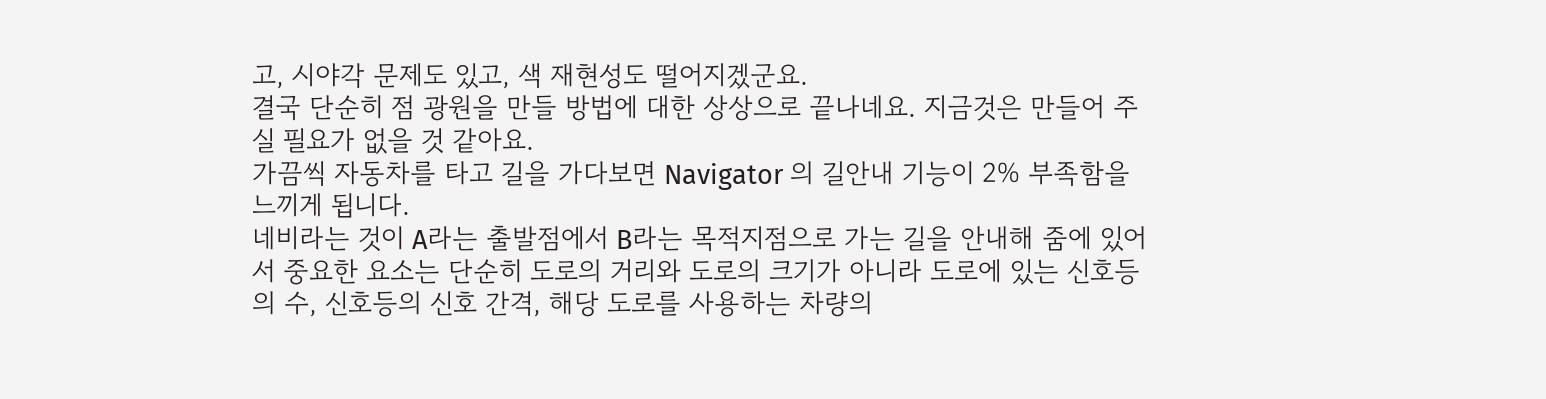고, 시야각 문제도 있고, 색 재현성도 떨어지겠군요.
결국 단순히 점 광원을 만들 방법에 대한 상상으로 끝나네요. 지금것은 만들어 주실 필요가 없을 것 같아요.
가끔씩 자동차를 타고 길을 가다보면 Navigator 의 길안내 기능이 2% 부족함을 느끼게 됩니다.
네비라는 것이 A라는 출발점에서 B라는 목적지점으로 가는 길을 안내해 줌에 있어서 중요한 요소는 단순히 도로의 거리와 도로의 크기가 아니라 도로에 있는 신호등의 수, 신호등의 신호 간격, 해당 도로를 사용하는 차량의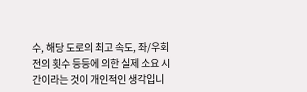수, 해당 도로의 최고 속도, 좌/우회전의 횟수 등등에 의한 실제 소요 시간이라는 것이 개인적인 생각입니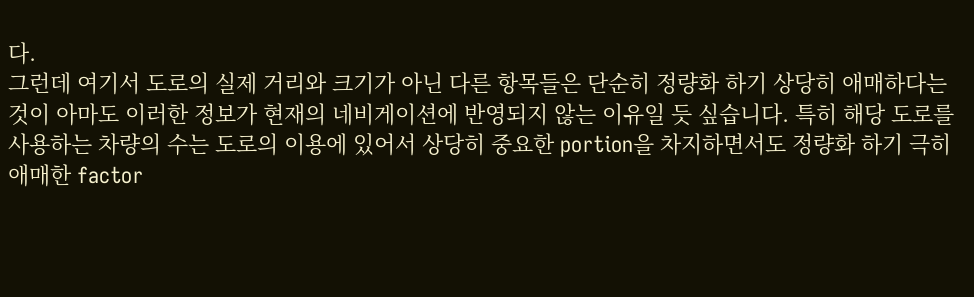다.
그런데 여기서 도로의 실제 거리와 크기가 아닌 다른 항목들은 단순히 정량화 하기 상당히 애매하다는 것이 아마도 이러한 정보가 현재의 네비게이션에 반영되지 않는 이유일 듯 싶습니다. 특히 해당 도로를 사용하는 차량의 수는 도로의 이용에 있어서 상당히 중요한 portion을 차지하면서도 정량화 하기 극히 애매한 factor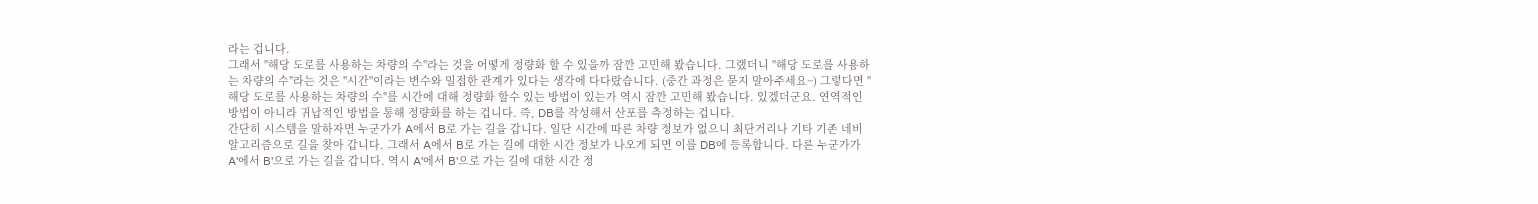라는 겁니다.
그래서 "해당 도로를 사용하는 차량의 수"라는 것을 어떻게 정량화 할 수 있을까 잠깐 고민해 봤습니다. 그랬더니 "해당 도로를 사용하는 차량의 수"라는 것은 "시간"이라는 변수와 밀접한 관계가 있다는 생각에 다다랐습니다. (중간 과정은 묻지 말아주세요~) 그렇다면 "해당 도로를 사용하는 차량의 수"를 시간에 대해 정량화 할수 있는 방법이 있는가 역시 잠깐 고민해 봤습니다. 있겠더군요. 연역적인 방법이 아니라 귀납적인 방법을 통해 정량화를 하는 겁니다. 즉, DB를 작성해서 산포를 측정하는 겁니다.
간단히 시스템을 말하자면 누군가가 A에서 B로 가는 길을 갑니다. 일단 시간에 따른 차량 정보가 없으니 최단거리나 기타 기존 네비 알고리즘으로 길을 찾아 갑니다. 그래서 A에서 B로 가는 길에 대한 시간 정보가 나오게 되면 이를 DB에 등록합니다. 다른 누군가가 A'에서 B'으로 가는 길을 갑니다. 역시 A'에서 B'으로 가는 길에 대한 시간 정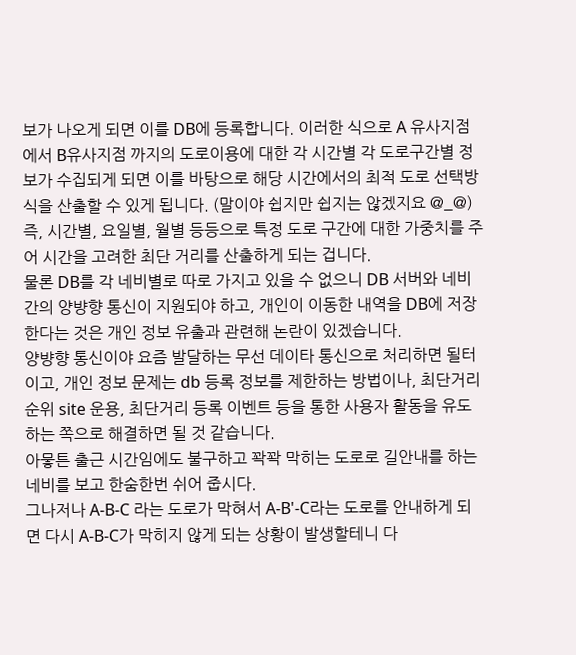보가 나오게 되면 이를 DB에 등록합니다. 이러한 식으로 A 유사지점에서 B유사지점 까지의 도로이용에 대한 각 시간별 각 도로구간별 정보가 수집되게 되면 이를 바탕으로 해당 시간에서의 최적 도로 선택방식을 산출할 수 있게 됩니다. (말이야 쉽지만 쉽지는 않겠지요 @_@)
즉, 시간별, 요일별, 월별 등등으로 특정 도로 구간에 대한 가중치를 주어 시간을 고려한 최단 거리를 산출하게 되는 겁니다.
물론 DB를 각 네비별로 따로 가지고 있을 수 없으니 DB 서버와 네비간의 양뱡향 통신이 지원되야 하고, 개인이 이동한 내역을 DB에 저장한다는 것은 개인 정보 유출과 관련해 논란이 있겠습니다.
양뱡향 통신이야 요즘 발달하는 무선 데이타 통신으로 처리하면 될터이고, 개인 정보 문제는 db 등록 정보를 제한하는 방법이나, 최단거리 순위 site 운용, 최단거리 등록 이벤트 등을 통한 사용자 활동을 유도하는 쪽으로 해결하면 될 것 같습니다.
아뭏튼 출근 시간임에도 불구하고 꽉꽉 막히는 도로로 길안내를 하는 네비를 보고 한숨한번 쉬어 줍시다.
그나저나 A-B-C 라는 도로가 막혀서 A-B'-C라는 도로를 안내하게 되면 다시 A-B-C가 막히지 않게 되는 상황이 발생할테니 다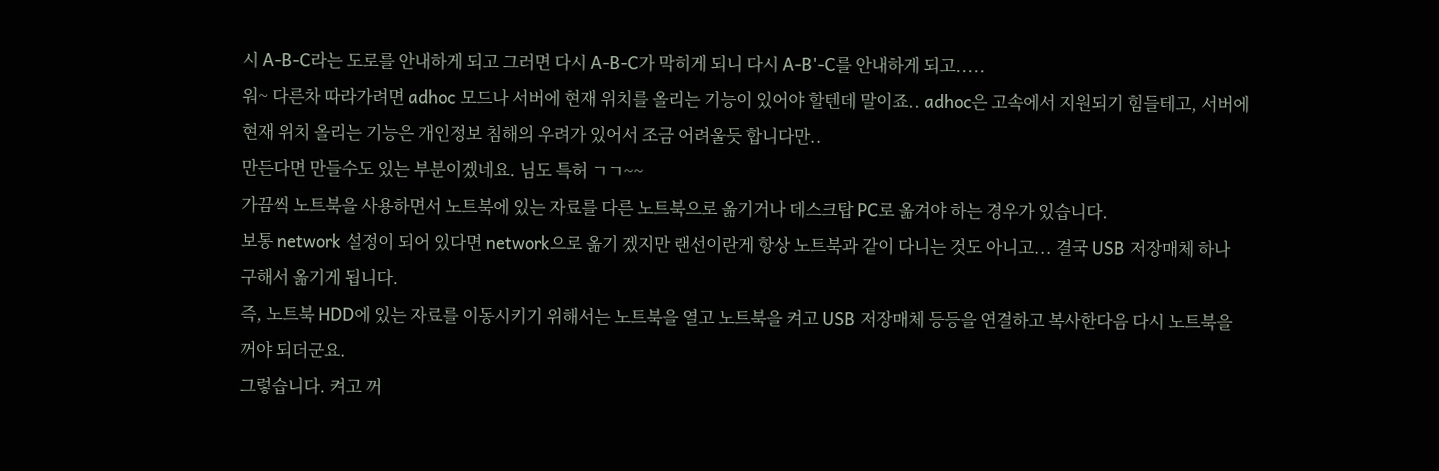시 A-B-C라는 도로를 안내하게 되고 그러면 다시 A-B-C가 막히게 되니 다시 A-B'-C를 안내하게 되고.....
워~ 다른차 따라가려면 adhoc 모드나 서버에 현재 위치를 올리는 기능이 있어야 할텐데 말이죠.. adhoc은 고속에서 지원되기 힘들테고, 서버에 현재 위치 올리는 기능은 개인정보 침해의 우려가 있어서 조금 어려울듯 합니다만..
만든다면 만들수도 있는 부분이겠네요. 님도 특허 ㄱㄱ~~
가끔씩 노트북을 사용하면서 노트북에 있는 자료를 다른 노트북으로 옮기거나 데스크탑 PC로 옮겨야 하는 경우가 있습니다.
보통 network 설정이 되어 있다면 network으로 옮기 겠지만 랜선이란게 항상 노트북과 같이 다니는 것도 아니고... 결국 USB 저장매체 하나 구해서 옮기게 됩니다.
즉, 노트북 HDD에 있는 자료를 이동시키기 위해서는 노트북을 열고 노트북을 켜고 USB 저장매체 등등을 연결하고 복사한다음 다시 노트북을 꺼야 되더군요.
그렇습니다. 켜고 꺼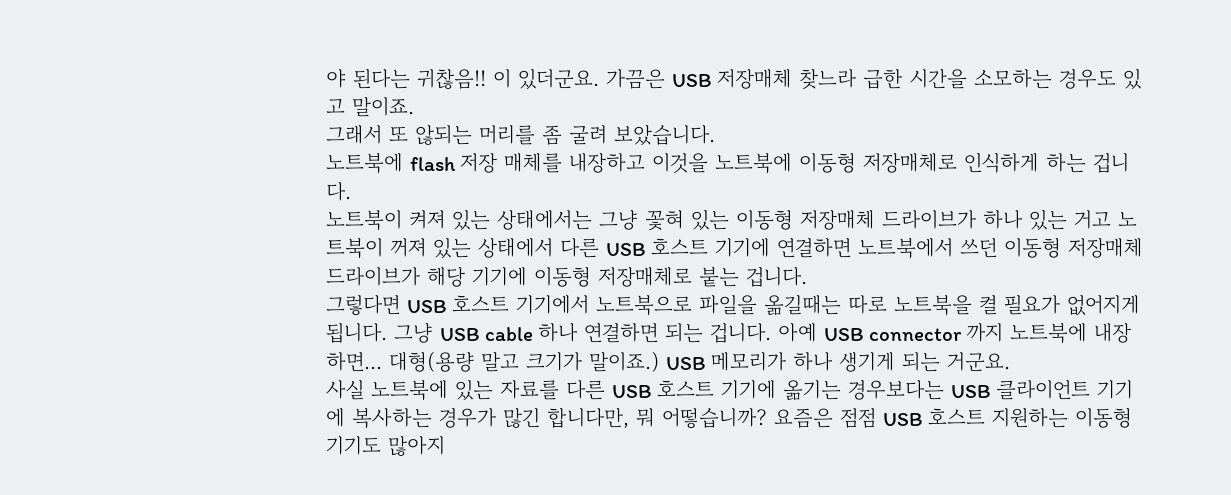야 된다는 귀찮음!! 이 있더군요. 가끔은 USB 저장매체 찾느라 급한 시간을 소모하는 경우도 있고 말이죠.
그래서 또 않되는 머리를 좀 굴려 보았습니다.
노트북에 flash 저장 매체를 내장하고 이것을 노트북에 이동형 저장매체로 인식하게 하는 겁니다.
노트북이 켜져 있는 상태에서는 그냥 꽃혀 있는 이동형 저장매체 드라이브가 하나 있는 거고 노트북이 꺼져 있는 상태에서 다른 USB 호스트 기기에 연결하면 노트북에서 쓰던 이동형 저장매체 드라이브가 해당 기기에 이동형 저장매체로 붙는 겁니다.
그렇다면 USB 호스트 기기에서 노트북으로 파일을 옮길때는 따로 노트북을 켤 필요가 없어지게 됩니다. 그냥 USB cable 하나 연결하면 되는 겁니다. 아예 USB connector 까지 노트북에 내장하면... 대형(용량 말고 크기가 말이죠.) USB 메모리가 하나 생기게 되는 거군요.
사실 노트북에 있는 자료를 다른 USB 호스트 기기에 옮기는 경우보다는 USB 클라이언트 기기에 복사하는 경우가 많긴 합니다만, 뭐 어떻습니까? 요즘은 점점 USB 호스트 지원하는 이동형 기기도 많아지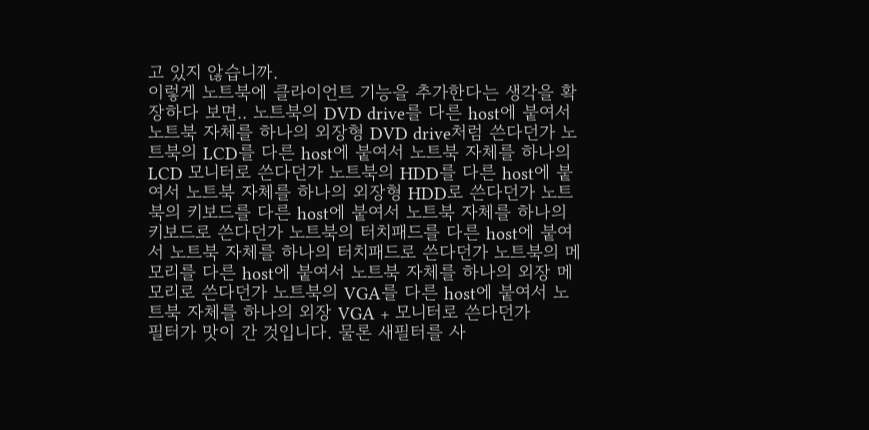고 있지 않습니까.
이렇게 노트북에 클라이언트 기능을 추가한다는 생각을 확장하다 보면.. 노트북의 DVD drive를 다른 host에 붙여서 노트북 자체를 하나의 외장형 DVD drive처럼 쓴다던가 노트북의 LCD를 다른 host에 붙여서 노트북 자체를 하나의 LCD 모니터로 쓴다던가 노트북의 HDD를 다른 host에 붙여서 노트북 자체를 하나의 외장형 HDD로 쓴다던가 노트북의 키보드를 다른 host에 붙여서 노트북 자체를 하나의 키보드로 쓴다던가 노트북의 터치패드를 다른 host에 붙여서 노트북 자체를 하나의 터치패드로 쓴다던가 노트북의 메모리를 다른 host에 붙여서 노트북 자체를 하나의 외장 메모리로 쓴다던가 노트북의 VGA를 다른 host에 붙여서 노트북 자체를 하나의 외장 VGA + 모니터로 쓴다던가
필터가 맛이 간 것입니다. 물론 새필터를 사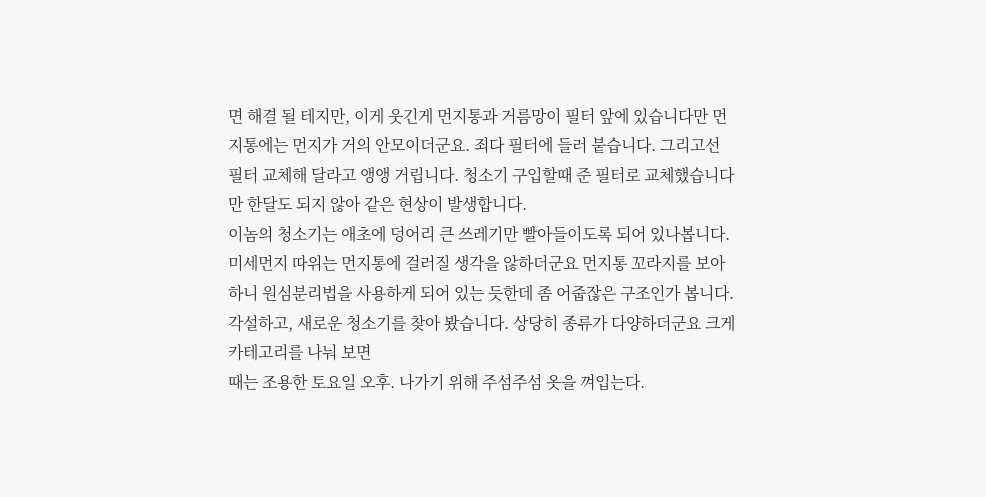면 해결 될 테지만, 이게 웃긴게 먼지통과 거름망이 필터 앞에 있습니다만 먼지통에는 먼지가 거의 안모이더군요. 죄다 필터에 들러 붙습니다. 그리고선 필터 교체해 달라고 앵앵 거립니다. 청소기 구입할때 준 필터로 교체했습니다만 한달도 되지 않아 같은 현상이 발생합니다.
이놈의 청소기는 애초에 덩어리 큰 쓰레기만 빨아들이도록 되어 있나봅니다. 미세먼지 따위는 먼지통에 걸러질 생각을 않하더군요 먼지통 꼬라지를 보아하니 원심분리법을 사용하게 되어 있는 듯한데 좀 어줍잖은 구조인가 봅니다.
각설하고, 새로운 청소기를 찾아 봤습니다. 상당히 종류가 다양하더군요 크게 카테고리를 나눠 보면
때는 조용한 토요일 오후. 나가기 위해 주섬주섬 옷을 껴입는다.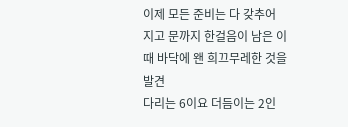이제 모든 준비는 다 갖추어 지고 문까지 한걸음이 남은 이때 바닥에 왠 희끄무레한 것을 발견
다리는 6이요 더듬이는 2인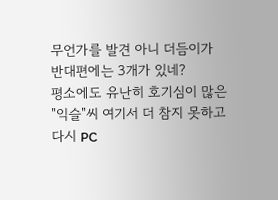무언가를 발견 아니 더듬이가 반대편에는 3개가 있네?
평소에도 유난히 호기심이 많은 "익슬"씨 여기서 더 참지 못하고 다시 PC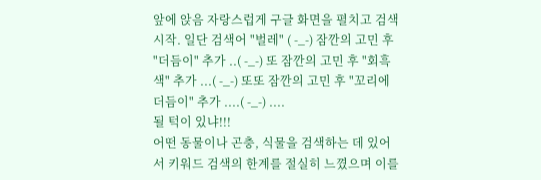앞에 앉음 자랑스럽게 구글 화면을 펼치고 검색 시작. 일단 검색어 "벌레" ( -_-) 잠깐의 고민 후 "더듬이" 추가 ..( -_-) 또 잠깐의 고민 후 "회흑색" 추가 ...( -_-) 또또 잠깐의 고민 후 "꼬리에 더듬이" 추가 ....( -_-) ....
될 턱이 있냐!!!
어떤 동물이나 곤충, 식물을 검색하는 데 있어서 키워드 검색의 한계를 절실히 느꼈으며 이를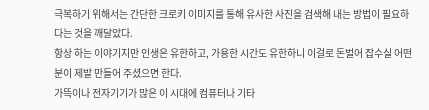극복하기 위해서는 간단한 크로키 이미지를 통해 유사한 사진을 검색해 내는 방법이 필요하다는 것을 깨달았다.
항상 하는 이야기지만 인생은 유한하고, 가용한 시간도 유한하니 이걸로 돈벌어 잡수실 어떤 분이 제발 만들어 주셨으면 한다.
가뜩이나 전자기기가 많은 이 시대에 컴퓨터나 기타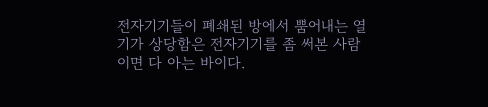전자기기들이 폐쇄된 방에서 뿜어내는 열기가 상당함은 전자기기를 좀 써본 사람이면 다 아는 바이다.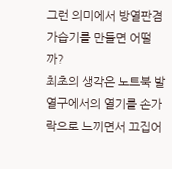그런 의미에서 방열판겸 가습기를 만들면 어떨까?
최초의 생각은 노트북 발열구에서의 열기를 손가락으로 느끼면서 끄집어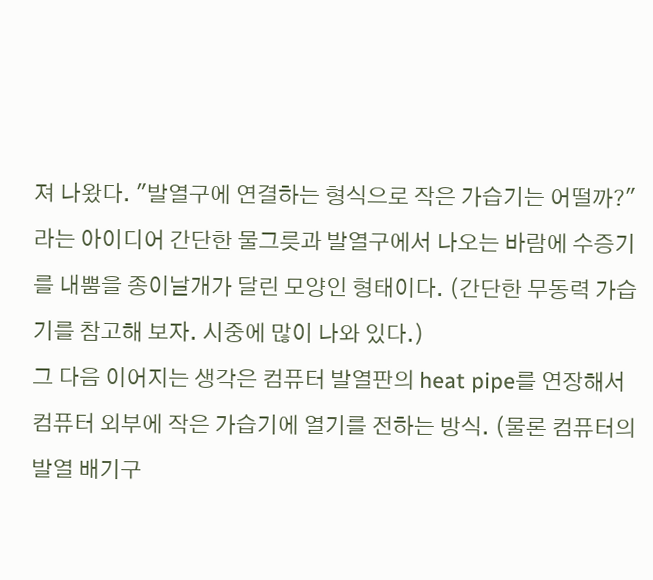져 나왔다. "발열구에 연결하는 형식으로 작은 가습기는 어떨까?" 라는 아이디어 간단한 물그릇과 발열구에서 나오는 바람에 수증기를 내뿜을 종이날개가 달린 모양인 형태이다. (간단한 무동력 가습기를 참고해 보자. 시중에 많이 나와 있다.)
그 다음 이어지는 생각은 컴퓨터 발열판의 heat pipe를 연장해서 컴퓨터 외부에 작은 가습기에 열기를 전하는 방식. (물론 컴퓨터의 발열 배기구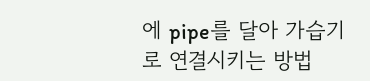에 pipe를 달아 가습기로 연결시키는 방법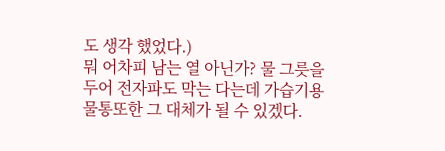도 생각 했었다.)
뭐 어차피 남는 열 아닌가? 물 그릇을 두어 전자파도 막는 다는데 가습기용 물통또한 그 대체가 될 수 있겠다.